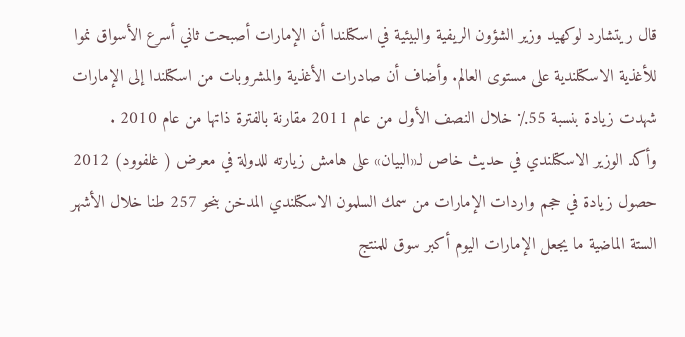قال ريتشارد لوكهيد وزير الشؤون الريفية والبيئية في اسكتلندا أن الإمارات أصبحت ثاني أسرع الأسواق نموا للأغذية الاسكتلندية على مستوى العالم. وأضاف أن صادرات الأغذية والمشروبات من اسكتلندا إلى الإمارات شهدت زيادة بنسبة 55٪ خلال النصف الأول من عام 2011 مقارنة بالفترة ذاتها من عام 2010 .
وأكد الوزير الاسكتلندي في حديث خاص لـ«البيان» على هامش زيارته للدولة في معرض ( غلفوود) 2012 حصول زيادة في حجم واردات الإمارات من سمك السلمون الاسكتلندي المدخن بنحو 257 طنا خلال الأشهر الستة الماضية ما يجعل الإمارات اليوم أكبر سوق للمنتج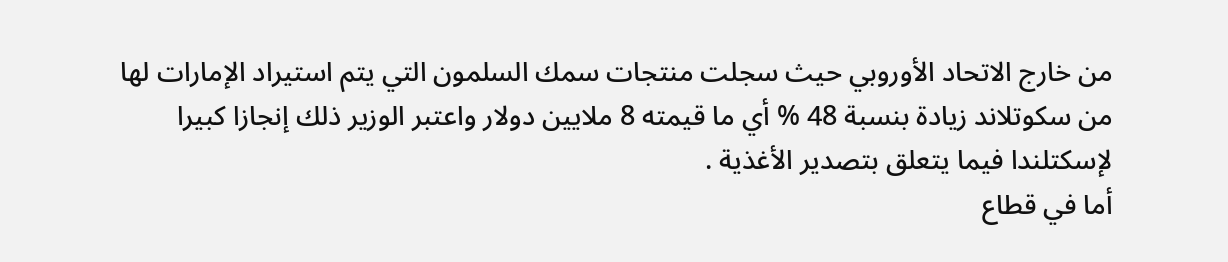من خارج الاتحاد الأوروبي حيث سجلت منتجات سمك السلمون التي يتم استيراد الإمارات لها من سكوتلاند زيادة بنسبة 48 % أي ما قيمته 8 ملايين دولار واعتبر الوزير ذلك إنجازا كبيرا لإسكتلندا فيما يتعلق بتصدير الأغذية .
أما في قطاع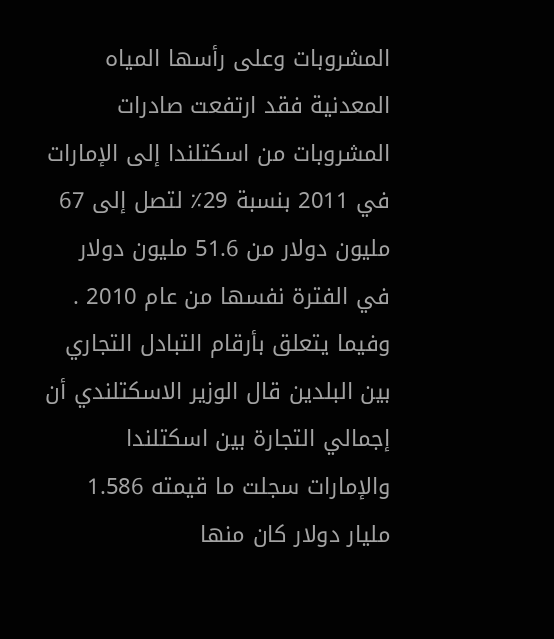المشروبات وعلى رأسها المياه المعدنية فقد ارتفعت صادرات المشروبات من اسكتلندا إلى الإمارات في 2011 بنسبة 29٪ لتصل إلى 67 مليون دولار من 51.6 مليون دولار في الفترة نفسها من عام 2010 .
وفيما يتعلق بأرقام التبادل التجاري بين البلدين قال الوزير الاسكتلندي أن إجمالي التجارة بين اسكتلندا والإمارات سجلت ما قيمته 1.586 مليار دولار كان منها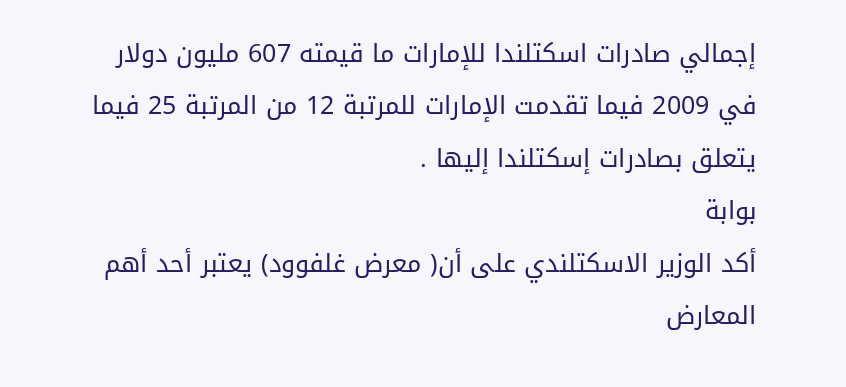إجمالي صادرات اسكتلندا للإمارات ما قيمته 607 مليون دولار في 2009 فيما تقدمت الإمارات للمرتبة 12 من المرتبة 25 فيما يتعلق بصادرات إسكتلندا إليها .
بوابة
أكد الوزير الاسكتلندي على أن( معرض غلفوود) يعتبر أحد أهم المعارض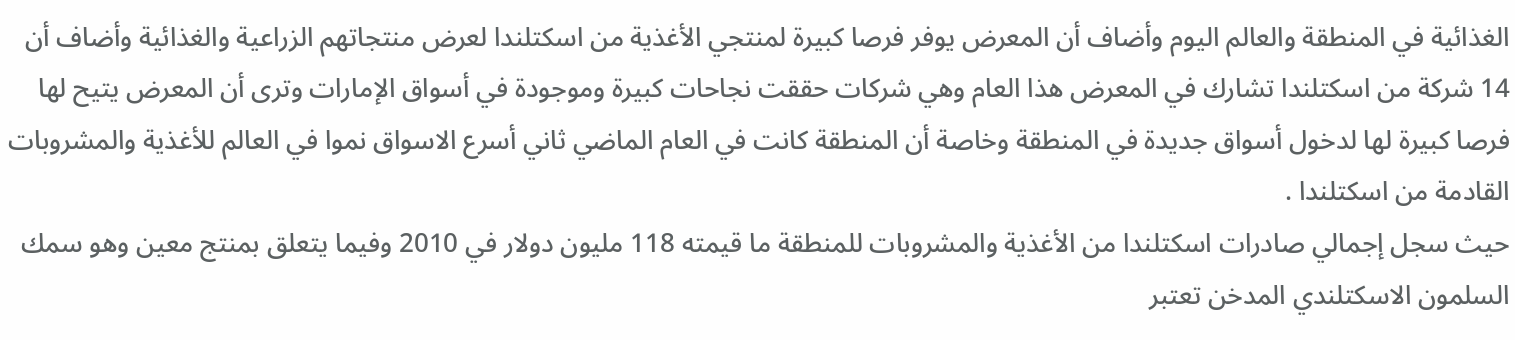الغذائية في المنطقة والعالم اليوم وأضاف أن المعرض يوفر فرصا كبيرة لمنتجي الأغذية من اسكتلندا لعرض منتجاتهم الزراعية والغذائية وأضاف أن 14 شركة من اسكتلندا تشارك في المعرض هذا العام وهي شركات حققت نجاحات كبيرة وموجودة في أسواق الإمارات وترى أن المعرض يتيح لها فرصا كبيرة لها لدخول أسواق جديدة في المنطقة وخاصة أن المنطقة كانت في العام الماضي ثاني أسرع الاسواق نموا في العالم للأغذية والمشروبات القادمة من اسكتلندا .
حيث سجل إجمالي صادرات اسكتلندا من الأغذية والمشروبات للمنطقة ما قيمته 118 مليون دولار في 2010 وفيما يتعلق بمنتج معين وهو سمك السلمون الاسكتلندي المدخن تعتبر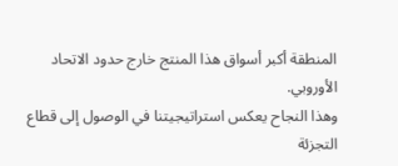المنطقة أكبر أسواق هذا المنتج خارج حدود الاتحاد الأوروبي.
وهذا النجاح يعكس استراتيجيتنا في الوصول إلى قطاع التجزئة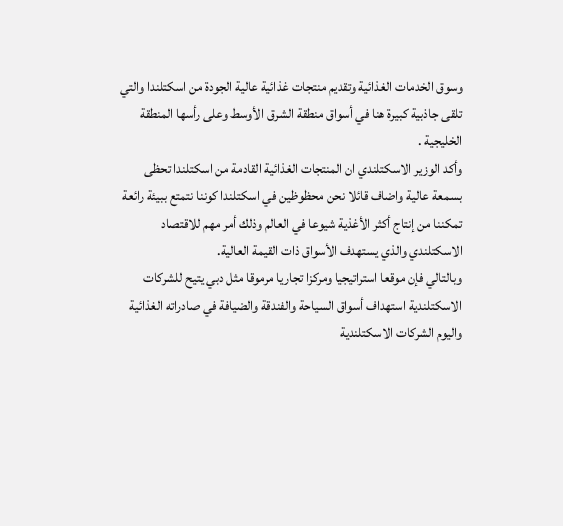وسوق الخدمات الغذائية وتقديم منتجات غذائية عالية الجودة من اسكتلندا والتي تلقى جاذبية كبيرة هنا في أسواق منطقة الشرق الأوسط وعلى رأسها المنطقة الخليجية .
وأكد الوزير الاسكتلندي ان المنتجات الغذائية القادمة من اسكتلندا تحظى بسمعة عالية واضاف قائلا نحن محظوظين في اسكتلندا كوننا نتمتع ببيئة رائعة تمكننا من إنتاج أكثر الأغذية شيوعا في العالم وذلك أمر مهم للاقتصاد الاسكتلندي والذي يستهدف الأسواق ذات القيمة العالية.
وبالتالي فإن موقعا استراتيجيا ومركزا تجاريا مرموقا مثل دبي يتيح للشركات الاسكتلندية استهداف أسواق السياحة والفندقة والضيافة في صادراته الغذائية واليوم الشركات الاسكتلندية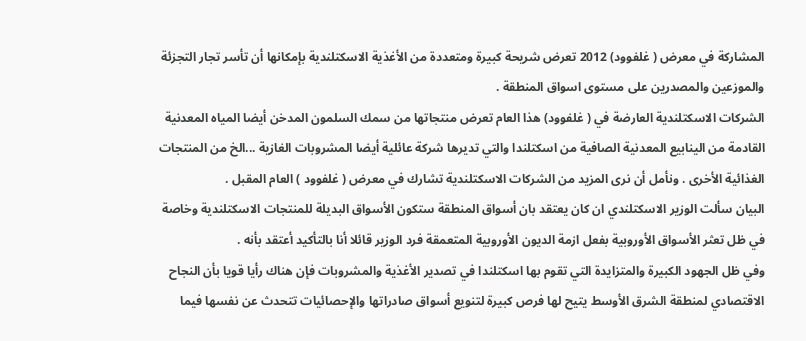المشاركة في معرض ( غلفوود) 2012 تعرض شريحة كبيرة ومتعددة من الأغذية الاسكتلندية بإمكانها أن تأسر تجار التجزئة والموزعين والمصدرين على مستوى اسواق المنطقة .
الشركات الاسكتلندية العارضة في ( غلفوود) هذا العام تعرض منتجاتها من سمك السلمون المدخن أيضا المياه المعدنية القادمة من الينابيع المعدنية الصافية من اسكتلندا والتي تديرها شركة عائلية أيضا المشروبات الغازية ...الخ من المنتجات الغذائية الأخرى . ونأمل أن نرى المزيد من الشركات الاسكتلندية تشارك في معرض ( غلفوود ) العام المقبل .
البيان سألت الوزير الاسكتلندي ان كان يعتقد بان أسواق المنطقة ستكون الأسواق البديلة للمنتجات الاسكتلندية وخاصة في ظل تعثر الأسواق الأوروبية بفعل ازمة الديون الأوروبية المتعمقة فرد الوزير قائلا أنا بالتأكيد أعتقد بأنه .
وفي ظل الجهود الكبيرة والمتزايدة التي تقوم بها اسكتلندا في تصدير الأغذية والمشروبات فإن هناك رأيا قويا بأن النجاح الاقتصادي لمنطقة الشرق الأوسط يتيح لها فرص كبيرة لتنويع أسواق صادراتها والإحصائيات تتحدث عن نفسها فيما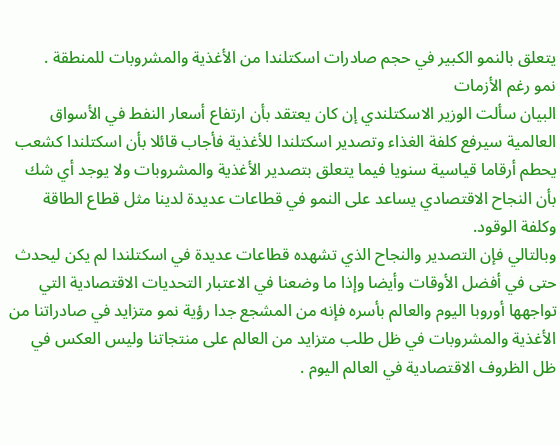يتعلق بالنمو الكبير في حجم صادرات اسكتلندا من الأغذية والمشروبات للمنطقة .
نمو رغم الأزمات
البيان سألت الوزير الاسكتلندي إن كان يعتقد بأن ارتفاع أسعار النفط في الأسواق العالمية سيرفع كلفة الغذاء وتصدير اسكتلندا للأغذية فأجاب قائلا بأن اسكتلندا كشعب يحطم أرقاما قياسية سنويا فيما يتعلق بتصدير الأغذية والمشروبات ولا يوجد أي شك بأن النجاح الاقتصادي يساعد على النمو في قطاعات عديدة لدينا مثل قطاع الطاقة وكلفة الوقود.
وبالتالي فإن التصدير والنجاح الذي تشهده قطاعات عديدة في اسكتلندا لم يكن ليحدث حتى في أفضل الأوقات وأيضا وإذا ما وضعنا في الاعتبار التحديات الاقتصادية التي تواجهها أوروبا اليوم والعالم بأسره فإنه من المشجع جدا رؤية نمو متزايد في صادراتنا من الأغذية والمشروبات في ظل طلب متزايد من العالم على منتجاتنا وليس العكس في ظل الظروف الاقتصادية في العالم اليوم .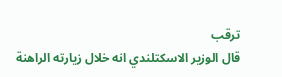ترقب
قال الوزير الاسكتلندي انه خلال زيارته الراهنة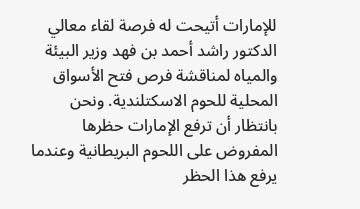للإمارات أتيحت له فرصة لقاء معالي الدكتور راشد أحمد بن فهد وزير البيئة والمياه لمناقشة فرص فتح الأسواق المحلية للحوم الاسكتلندية. ونحن بانتظار أن ترفع الإمارات حظرها المفروض على اللحوم البريطانية وعندما يرفع هذا الحظر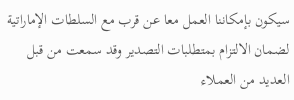سيكون بإمكاننا العمل معا عن قرب مع السلطات الإماراتية لضمان الالتزام بمتطلبات التصدير وقد سمعت من قبل العديد من العملاء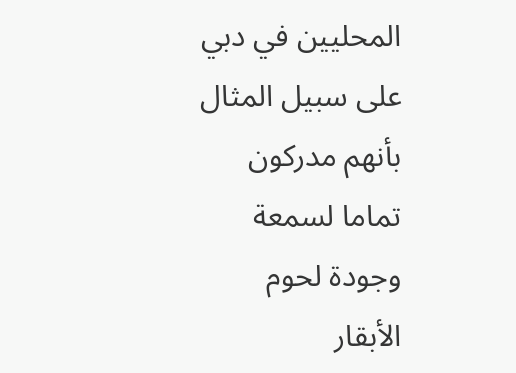المحليين في دبي على سبيل المثال بأنهم مدركون تماما لسمعة وجودة لحوم الأبقار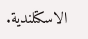الاسكتلندية.